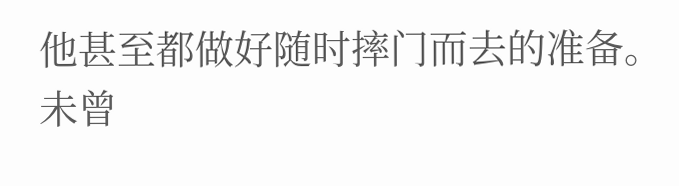他甚至都做好随时摔门而去的准备。
未曾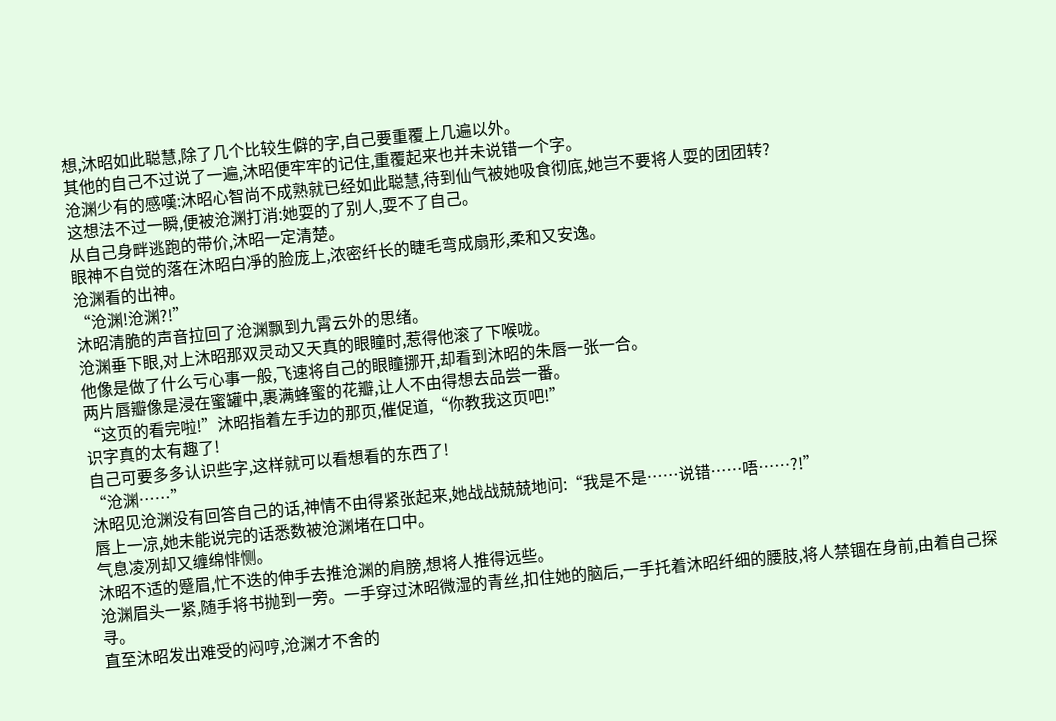想,沐昭如此聪慧,除了几个比较生僻的字,自己要重覆上几遍以外。
其他的自己不过说了一遍,沐昭便牢牢的记住,重覆起来也并未说错一个字。
沧渊少有的感嘆:沐昭心智尚不成熟就已经如此聪慧,待到仙气被她吸食彻底,她岂不要将人耍的团团转?
这想法不过一瞬,便被沧渊打消:她耍的了别人,耍不了自己。
从自己身畔逃跑的带价,沐昭一定清楚。
眼神不自觉的落在沐昭白凈的脸庞上,浓密纤长的睫毛弯成扇形,柔和又安逸。
沧渊看的出神。
“沧渊!沧渊?!”
沐昭清脆的声音拉回了沧渊飘到九霄云外的思绪。
沧渊垂下眼,对上沐昭那双灵动又天真的眼瞳时,惹得他滚了下喉咙。
他像是做了什么亏心事一般,飞速将自己的眼瞳挪开,却看到沐昭的朱唇一张一合。
两片唇瓣像是浸在蜜罐中,裹满蜂蜜的花瓣,让人不由得想去品尝一番。
“这页的看完啦!”沐昭指着左手边的那页,催促道,“你教我这页吧!”
识字真的太有趣了!
自己可要多多认识些字,这样就可以看想看的东西了!
“沧渊……”
沐昭见沧渊没有回答自己的话,神情不由得紧张起来,她战战兢兢地问:“我是不是……说错……唔……?!”
唇上一凉,她未能说完的话悉数被沧渊堵在口中。
气息凌冽却又缠绵悱恻。
沐昭不适的蹙眉,忙不迭的伸手去推沧渊的肩膀,想将人推得远些。
沧渊眉头一紧,随手将书抛到一旁。一手穿过沐昭微湿的青丝,扣住她的脑后,一手托着沐昭纤细的腰肢,将人禁锢在身前,由着自己探寻。
直至沐昭发出难受的闷哼,沧渊才不舍的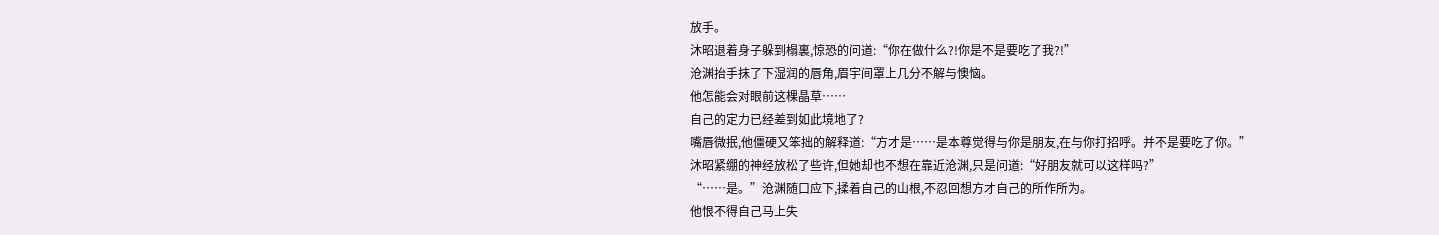放手。
沐昭退着身子躲到榻裏,惊恐的问道:“你在做什么?!你是不是要吃了我?!”
沧渊抬手抹了下湿润的唇角,眉宇间罩上几分不解与懊恼。
他怎能会对眼前这棵晶草……
自己的定力已经差到如此境地了?
嘴唇微抿,他僵硬又笨拙的解释道:“方才是……是本尊觉得与你是朋友,在与你打招呼。并不是要吃了你。”
沐昭紧绷的神经放松了些许,但她却也不想在靠近沧渊,只是问道:“好朋友就可以这样吗?”
“……是。”沧渊随口应下,揉着自己的山根,不忍回想方才自己的所作所为。
他恨不得自己马上失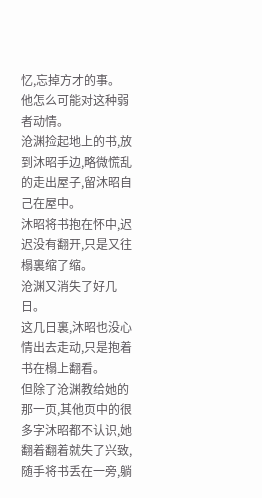忆,忘掉方才的事。
他怎么可能对这种弱者动情。
沧渊捡起地上的书,放到沐昭手边,略微慌乱的走出屋子,留沐昭自己在屋中。
沐昭将书抱在怀中,迟迟没有翻开,只是又往榻裏缩了缩。
沧渊又消失了好几日。
这几日裏,沐昭也没心情出去走动,只是抱着书在榻上翻看。
但除了沧渊教给她的那一页,其他页中的很多字沐昭都不认识,她翻着翻着就失了兴致,随手将书丢在一旁,躺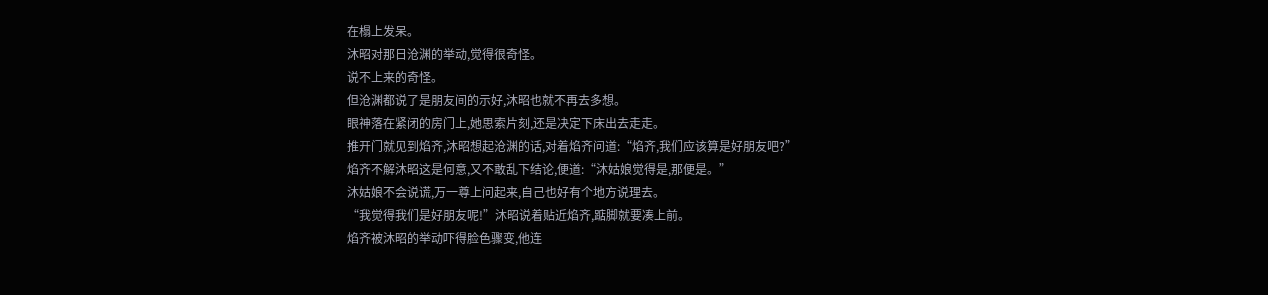在榻上发呆。
沐昭对那日沧渊的举动,觉得很奇怪。
说不上来的奇怪。
但沧渊都说了是朋友间的示好,沐昭也就不再去多想。
眼神落在紧闭的房门上,她思索片刻,还是决定下床出去走走。
推开门就见到焰齐,沐昭想起沧渊的话,对着焰齐问道:“焰齐,我们应该算是好朋友吧?”
焰齐不解沐昭这是何意,又不敢乱下结论,便道:“沐姑娘觉得是,那便是。”
沐姑娘不会说谎,万一尊上问起来,自己也好有个地方说理去。
“我觉得我们是好朋友呢!”沐昭说着贴近焰齐,踮脚就要凑上前。
焰齐被沐昭的举动吓得脸色骤变,他连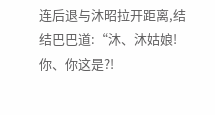连后退与沐昭拉开距离,结结巴巴道:“沐、沐姑娘!你、你这是?!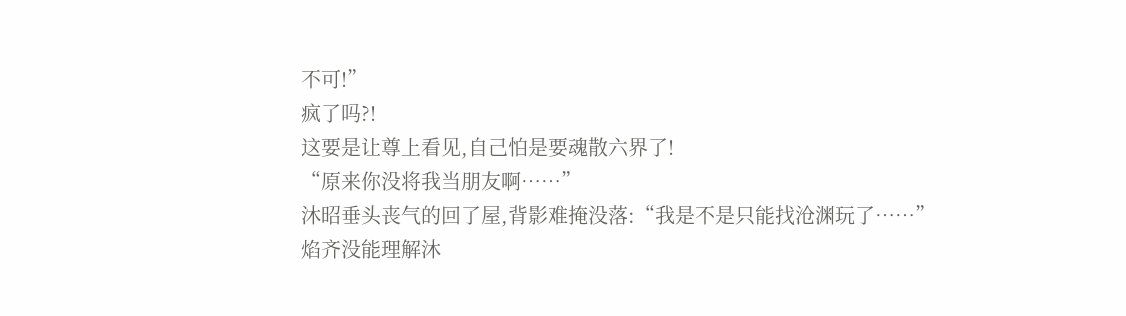不可!”
疯了吗?!
这要是让尊上看见,自己怕是要魂散六界了!
“原来你没将我当朋友啊……”
沐昭垂头丧气的回了屋,背影难掩没落:“我是不是只能找沧渊玩了……”
焰齐没能理解沐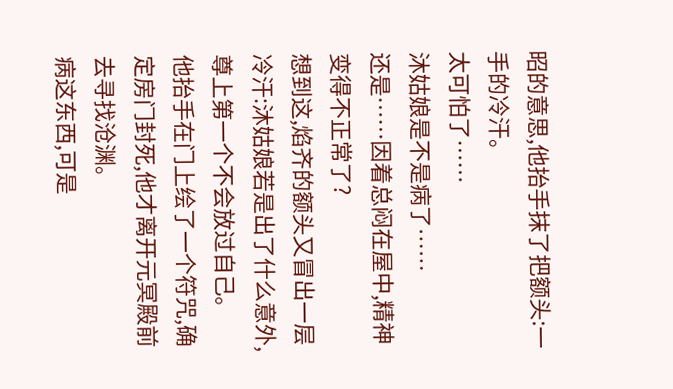昭的意思,他抬手抹了把额头:一手的冷汗。
太可怕了……
沐姑娘是不是病了……
还是……因着总闷在屋中,精神变得不正常了?
想到这,焰齐的额头又冒出一层冷汗:沐姑娘若是出了什么意外,尊上第一个不会放过自己。
他抬手在门上绘了一个符咒,确定房门封死,他才离开元冥殿前去寻找沧渊。
病这东西,可是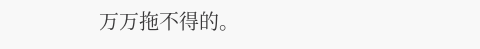万万拖不得的。